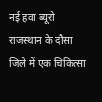नई हवा ब्यूरो
राजस्थान के दौसा जिले में एक चिकित्सा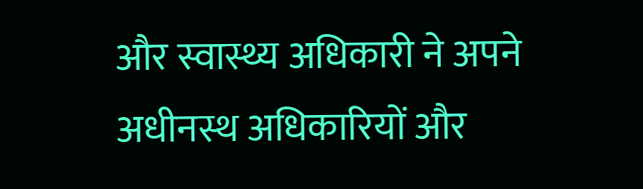और स्वास्थ्य अधिकारी ने अपने अधीनस्थ अधिकारियों और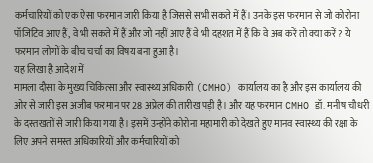कर्मचारियों को एक ऐसा फरमान जारी किया है जिससे सभी सकते में हैं। उनके इस फरमान से जो कोरोना पॉजिटिव आए हैं, वे भी सकते में हैं और जो नहीं आए हैं वे भी दहशत में हैं कि वे अब करें तो क्या करें? ये फरमान लोगों के बीच चर्चा का विषय बना हुआ है।
यह लिखा है आदेश में
मामला दौसा के मुख्य चिकित्सा और स्वास्थ्य अधिकारी (CMHO) कार्यालय का है और इस कार्यालय की ओर से जारी इस अजीब फरमान पर 28 अप्रेल की तारीख पड़ी है। और यह फरमान CMHO डॉ. मनीष चौधरी के दस्तखतों से जारी किया गया है। इसमें उन्होंने कोरोना महामारी को देखते हुए मानव स्वास्थ्य की रक्षा के लिए अपने समस्त अधिकारियों और कर्मचारियों को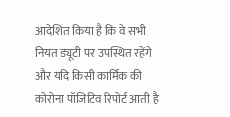आदेशित किया है कि वे सभी नियत ड्यूटी पर उपस्थित रहेंगे और यदि किसी कार्मिक की कोरोना पॉजिटिव रिपोर्ट आती है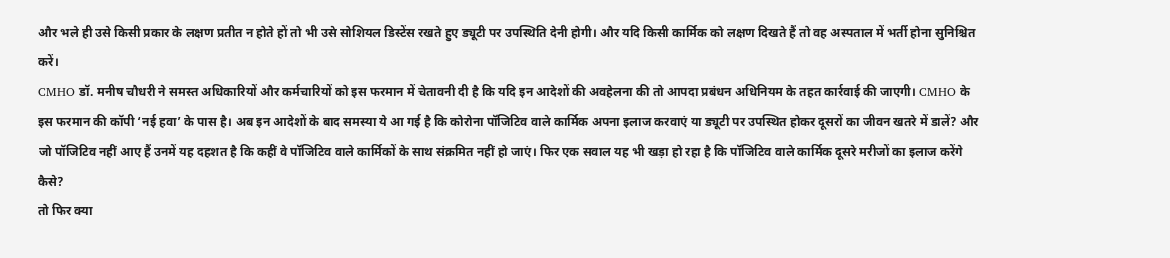और भले ही उसे किसी प्रकार के लक्षण प्रतीत न होते हों तो भी उसे सोशियल डिस्टेंस रखते हुए ड्यूटी पर उपस्थिति देनी होगी। और यदि किसी कार्मिक को लक्षण दिखते हैं तो वह अस्पताल में भर्ती होना सुनिश्चित करें।
CMHO डॉ. मनीष चौधरी ने समस्त अधिकारियों और कर्मचारियों को इस फरमान में चेतावनी दी है कि यदि इन आदेशों की अवहेलना की तो आपदा प्रबंधन अधिनियम के तहत कार्रवाई की जाएगी। CMHO के इस फरमान की कॉपी ‘नई हवा’ के पास है। अब इन आदेशों के बाद समस्या ये आ गई है कि कोरोना पॉजिटिव वाले कार्मिक अपना इलाज करवाएं या ड्यूटी पर उपस्थित होकर दूसरों का जीवन खतरे में डालें? और जो पॉजिटिव नहीं आए हैं उनमें यह दहशत है कि कहीं वे पॉजिटिव वाले कार्मिकों के साथ संक्रमित नहीं हो जाएं। फिर एक सवाल यह भी खड़ा हो रहा है कि पॉजिटिव वाले कार्मिक दूसरे मरीजों का इलाज करेंगे कैसे?
तो फिर क्या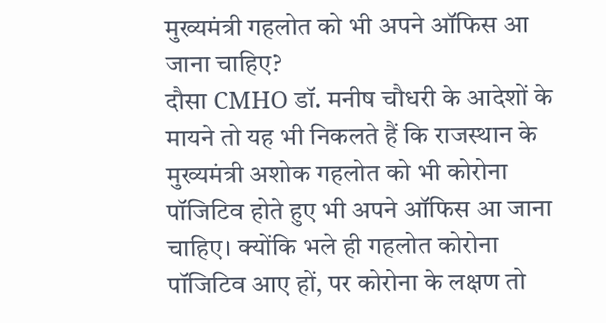मुख्यमंत्री गहलोत को भी अपने ऑफिस आ जाना चाहिए?
दौसा CMHO डॉ. मनीष चौधरी के आदेशों के मायने तो यह भी निकलते हैं कि राजस्थान के मुख्यमंत्री अशोक गहलोत को भी कोरोना पॉजिटिव होते हुए भी अपने ऑफिस आ जाना चाहिए। क्योंकि भले ही गहलोत कोरोना पॉजिटिव आए हों, पर कोरोना के लक्षण तो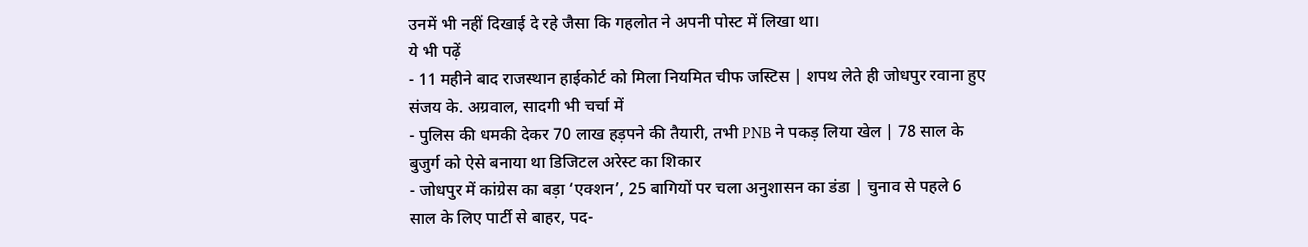उनमें भी नहीं दिखाई दे रहे जैसा कि गहलोत ने अपनी पोस्ट में लिखा था।
ये भी पढ़ें
- 11 महीने बाद राजस्थान हाईकोर्ट को मिला नियमित चीफ जस्टिस | शपथ लेते ही जोधपुर रवाना हुए संजय के. अग्रवाल, सादगी भी चर्चा में
- पुलिस की धमकी देकर 70 लाख हड़पने की तैयारी, तभी PNB ने पकड़ लिया खेल | 78 साल के बुजुर्ग को ऐसे बनाया था डिजिटल अरेस्ट का शिकार
- जोधपुर में कांग्रेस का बड़ा ‘एक्शन’, 25 बागियों पर चला अनुशासन का डंडा | चुनाव से पहले 6 साल के लिए पार्टी से बाहर, पद-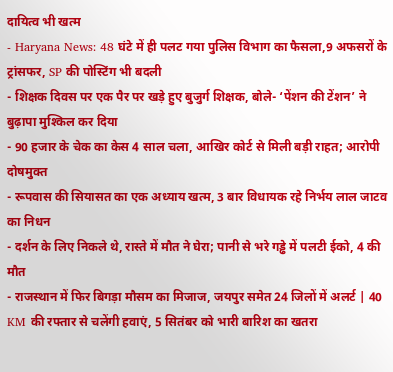दायित्व भी खत्म
- Haryana News: 48 घंटे में ही पलट गया पुलिस विभाग का फैसला,9 अफसरों के ट्रांसफर, SP की पोस्टिंग भी बदली
- शिक्षक दिवस पर एक पैर पर खड़े हुए बुजुर्ग शिक्षक, बोले- ‘पेंशन की टेंशन’ ने बुढ़ापा मुश्किल कर दिया
- 90 हजार के चेक का केस 4 साल चला, आखिर कोर्ट से मिली बड़ी राहत; आरोपी दोषमुक्त
- रूपवास की सियासत का एक अध्याय खत्म, 3 बार विधायक रहे निर्भय लाल जाटव का निधन
- दर्शन के लिए निकले थे, रास्ते में मौत ने घेरा; पानी से भरे गड्ढे में पलटी ईको, 4 की मौत
- राजस्थान में फिर बिगड़ा मौसम का मिजाज, जयपुर समेत 24 जिलों में अलर्ट | 40 KM की रफ्तार से चलेंगी हवाएं, 5 सितंबर को भारी बारिश का खतरा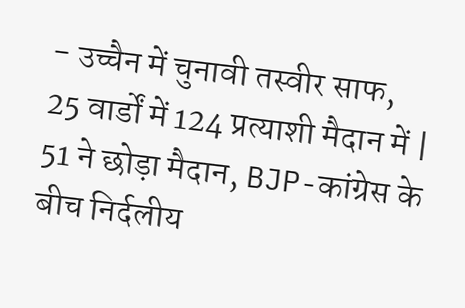- उच्चैन में चुनावी तस्वीर साफ, 25 वार्डों में 124 प्रत्याशी मैदान में | 51 ने छोड़ा मैदान, BJP-कांग्रेस के बीच निर्दलीय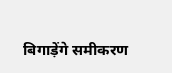बिगाड़ेंगे समीकरण